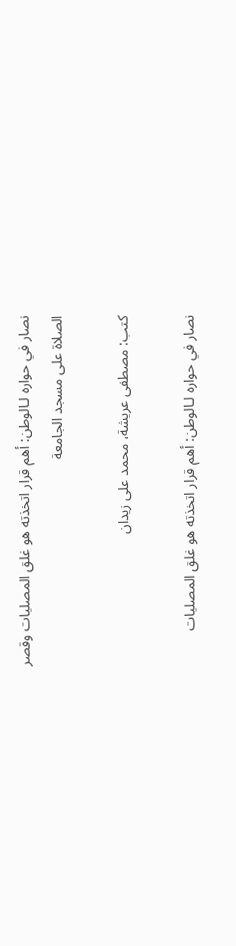نصار في حواره لـالوطن: أهم قرار اتخذته هو غلق المصليات وقصر الصلاة على مسجد الجامعة

كتب: مصطفى عريشة، محمد على زيدان

نصار في حواره لـالوطن: أهم قرار اتخذته هو غلق المصليات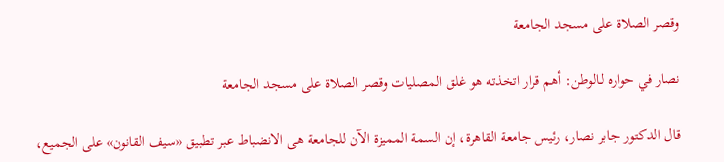وقصر الصلاة على مسجد الجامعة

نصار في حواره لـالوطن: أهم قرار اتخذته هو غلق المصليات وقصر الصلاة على مسجد الجامعة

قال الدكتور جابر نصار، رئيس جامعة القاهرة، إن السمة المميزة الآن للجامعة هى الانضباط عبر تطبيق «سيف القانون» على الجميع،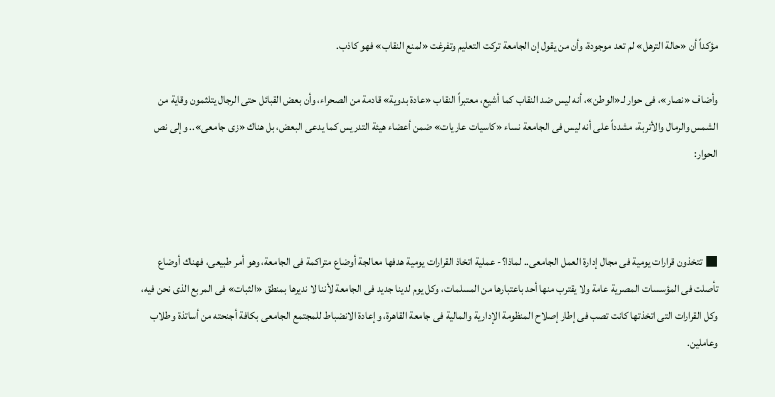مؤكداً أن «حالة الترهل» لم تعد موجودة، وأن من يقول إن الجامعة تركت التعليم وتفرغت «لمنع النقاب» فهو كاذب.

وأضاف «نصار»، فى حوار لـ«الوطن»، أنه ليس ضد النقاب كما أشيع، معتبراً النقاب «عادة بدوية» قادمة من الصحراء، وأن بعض القبائل حتى الرجال يتلثمون وقاية من الشمس والرمال والأتربة، مشدداً على أنه ليس فى الجامعة نساء «كاسيات عاريات» ضمن أعضاء هيئة التدريس كما يدعى البعض، بل هناك «زى جامعى».. وإلى نص الحوار:



■ تتخذون قرارات يومية فى مجال إدارة العمل الجامعى.. لماذا؟- عملية اتخاذ القرارات يومية هدفها معالجة أوضاع متراكمة فى الجامعة، وهو أمر طبيعى، فهناك أوضاع تأصلت فى المؤسسات المصرية عامة ولا يقترب منها أحد باعتبارها من المسلمات، وكل يوم لدينا جديد فى الجامعة لأننا لا نديرها بمنطق «الثبات» فى المربع الذى نحن فيه، وكل القرارات التى اتخذتها كانت تصب فى إطار إصلاح المنظومة الإدارية والمالية فى جامعة القاهرة، وإعادة الانضباط للمجتمع الجامعى بكافة أجنحته من أساتذة وطلاب وعاملين.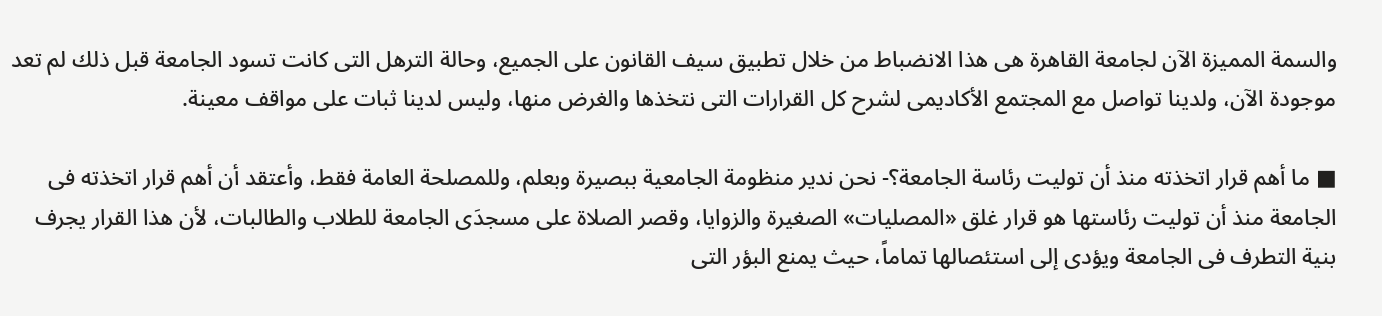والسمة المميزة الآن لجامعة القاهرة هى هذا الانضباط من خلال تطبيق سيف القانون على الجميع، وحالة الترهل التى كانت تسود الجامعة قبل ذلك لم تعد موجودة الآن، ولدينا تواصل مع المجتمع الأكاديمى لشرح كل القرارات التى نتخذها والغرض منها، وليس لدينا ثبات على مواقف معينة.

■ ما أهم قرار اتخذته منذ أن توليت رئاسة الجامعة؟- نحن ندير منظومة الجامعية ببصيرة وبعلم، وللمصلحة العامة فقط، وأعتقد أن أهم قرار اتخذته فى الجامعة منذ أن توليت رئاستها هو قرار غلق «المصليات» الصغيرة والزوايا، وقصر الصلاة على مسجدَى الجامعة للطلاب والطالبات، لأن هذا القرار يجرف بنية التطرف فى الجامعة ويؤدى إلى استئصالها تماماً، حيث يمنع البؤر التى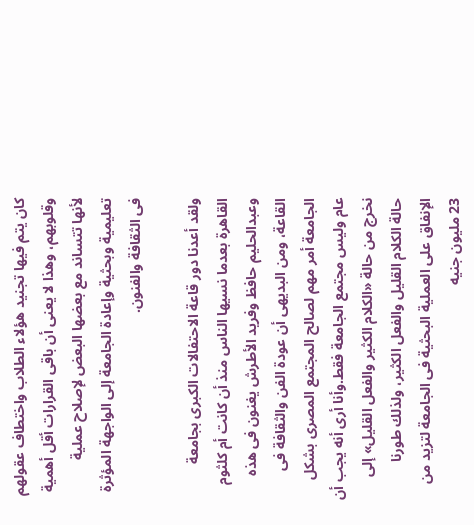كان يتم فيها تجنيد هؤلاء الطلاب واختطاف عقولهم وقلوبهم، وهذا لا يعنى أن باقى القرارات أقل أهمية لأنها تتساند مع بعضها البعض لإصلاح عملية تعليمية وبحثية وإعادة الجامعة إلى الواجهة المؤثرة فى الثقافة والفنون.

ولقد أعدنا دور قاعة الاحتفالات الكبرى بجامعة القاهرة بعدما نسيها الناس منذ أن كانت أم كلثوم وعبدالحليم حافظ وفريد الأطرش يغنون فى هذه القاعة، ومن البديهى أن عودة الفن والثقافة فى الجامعة أمر مهم لصالح المجتمع المصرى بشكل عام وليس مجتمع الجامعة فقط.وأنا أرى أنه يجب أن نخرج من حالة «الكلام الكثير والفعل القليل» إلى حالة الكلام القليل والفعل الكثير، ولذلك طورنا الإنفاق على العملية البحثية فى الجامعة لتزيد من 23 مليون جنيه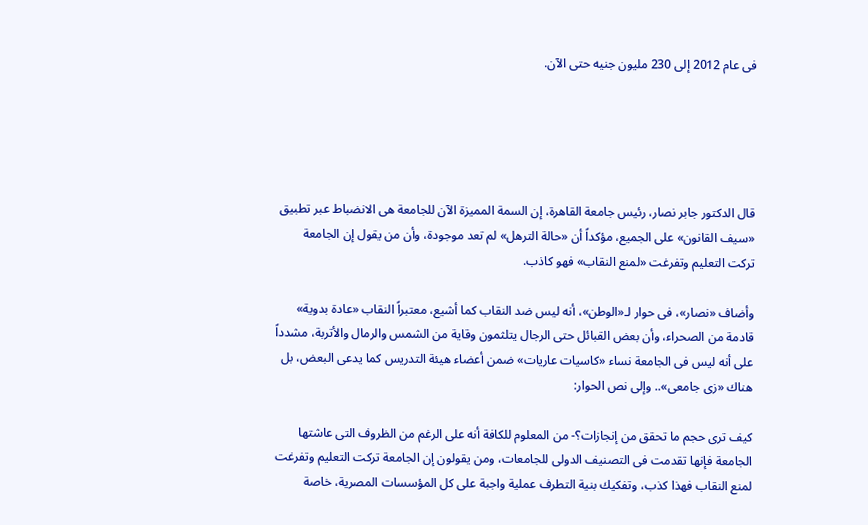فى عام 2012 إلى 230 مليون جنيه حتى الآن.





قال الدكتور جابر نصار، رئيس جامعة القاهرة، إن السمة المميزة الآن للجامعة هى الانضباط عبر تطبيق «سيف القانون» على الجميع، مؤكداً أن «حالة الترهل» لم تعد موجودة، وأن من يقول إن الجامعة تركت التعليم وتفرغت «لمنع النقاب» فهو كاذب.

وأضاف «نصار»، فى حوار لـ«الوطن»، أنه ليس ضد النقاب كما أشيع، معتبراً النقاب «عادة بدوية» قادمة من الصحراء، وأن بعض القبائل حتى الرجال يتلثمون وقاية من الشمس والرمال والأتربة، مشدداً على أنه ليس فى الجامعة نساء «كاسيات عاريات» ضمن أعضاء هيئة التدريس كما يدعى البعض، بل هناك «زى جامعى».. وإلى نص الحوار:

كيف ترى حجم ما تحقق من إنجازات؟- من المعلوم للكافة أنه على الرغم من الظروف التى عاشتها الجامعة فإنها تقدمت فى التصنيف الدولى للجامعات، ومن يقولون إن الجامعة تركت التعليم وتفرغت لمنع النقاب فهذا كذب، وتفكيك بنية التطرف عملية واجبة على كل المؤسسات المصرية، خاصة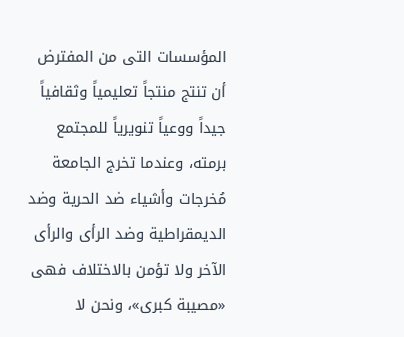المؤسسات التى من المفترض أن تنتج منتجاً تعليمياً وثقافياً جيداً ووعياً تنويرياً للمجتمع برمته، وعندما تخرج الجامعة مُخرجات وأشياء ضد الحرية وضد الديمقراطية وضد الرأى والرأى الآخر ولا تؤمن بالاختلاف فهى «مصيبة كبرى»، ونحن لا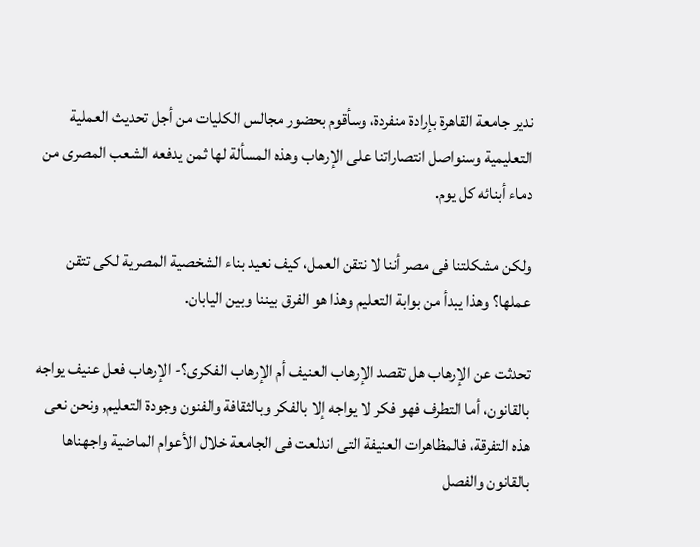ندير جامعة القاهرة بإرادة منفردة، وسأقوم بحضور مجالس الكليات من أجل تحديث العملية التعليمية وسنواصل انتصاراتنا على الإرهاب وهذه المسألة لها ثمن يدفعه الشعب المصرى من دماء أبنائه كل يوم.

ولكن مشكلتنا فى مصر أننا لا نتقن العمل، كيف نعيد بناء الشخصية المصرية لكى تتقن عملها؟ وهذا يبدأ من بوابة التعليم وهذا هو الفرق بيننا وبين اليابان.

تحدثت عن الإرهاب هل تقصد الإرهاب العنيف أم الإرهاب الفكرى؟- الإرهاب فعل عنيف يواجه بالقانون، أما التطرف فهو فكر لا يواجه إلا بالفكر وبالثقافة والفنون وجودة التعليم, ونحن نعى هذه التفرقة، فالمظاهرات العنيفة التى اندلعت فى الجامعة خلال الأعوام الماضية واجهناها بالقانون والفصل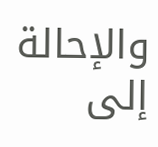والإحالة إلى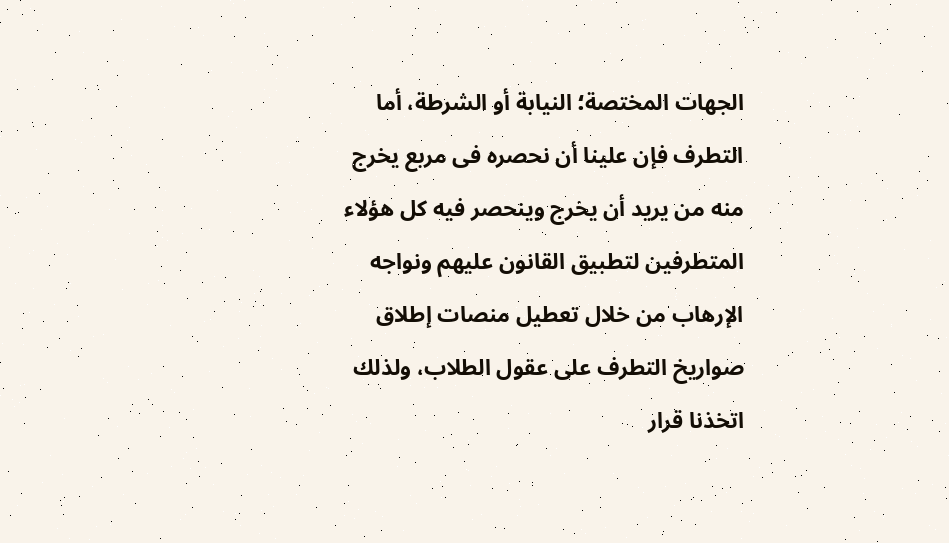الجهات المختصة؛ النيابة أو الشرطة، أما التطرف فإن علينا أن نحصره فى مربع يخرج منه من يريد أن يخرج وينحصر فيه كل هؤلاء المتطرفين لتطبيق القانون عليهم ونواجه الإرهاب من خلال تعطيل منصات إطلاق صواريخ التطرف على عقول الطلاب، ولذلك اتخذنا قرار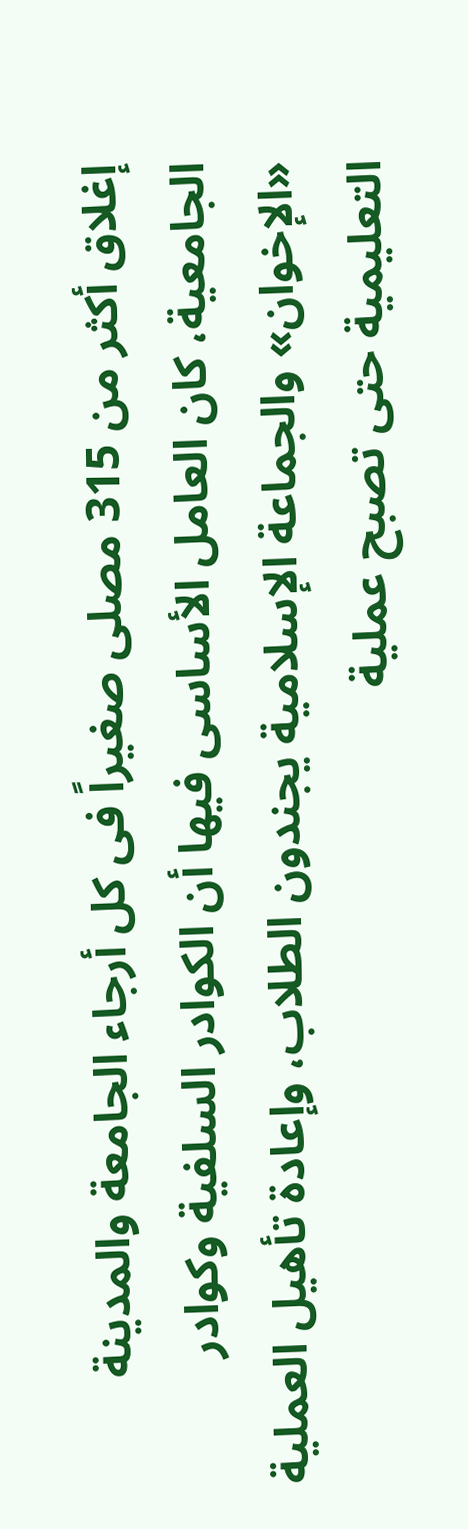إغلاق أكثر من 315 مصلى صغيراً فى كل أرجاء الجامعة والمدينة الجامعية، كان العامل الأساسى فيها أن الكوادر السلفية وكوادر «الإخوان» والجماعة الإسلامية يجندون الطلاب، وإعادة تأهيل العملية التعليمية حتى تصبح عملية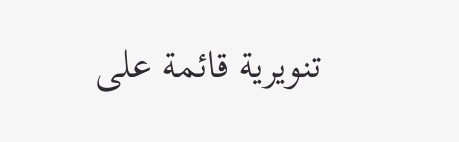تنويرية قائمة على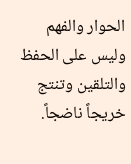الحوار والفهم وليس على الحفظ والتلقين وتنتج خريجاً ناضجاً.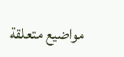مواضيع متعلقة